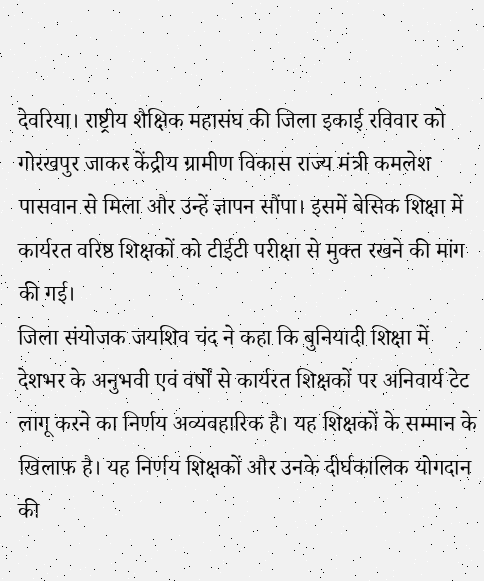देवरिया। राष्ट्रीय शैक्षिक महासंघ की जिला इकाई रविवार को गोरखपुर जाकर केंद्रीय ग्रामीण विकास राज्य मंत्री कमलेश पासवान से मिला और उन्हें ज्ञापन सौंपा। इसमें बेसिक शिक्षा में कार्यरत वरिष्ठ शिक्षकों को टीईटी परीक्षा से मुक्त रखने की मांग की गई।
जिला संयोजक जयशिव चंद ने कहा कि बुनियादी शिक्षा में देशभर के अनुभवी एवं वर्षों से कार्यरत शिक्षकों पर अनिवार्य टेट लागू करने का निर्णय अव्यवहारिक है। यह शिक्षकों के सम्मान के खिलाफ है। यह निर्णय शिक्षकों और उनके दीर्घकालिक योगदान की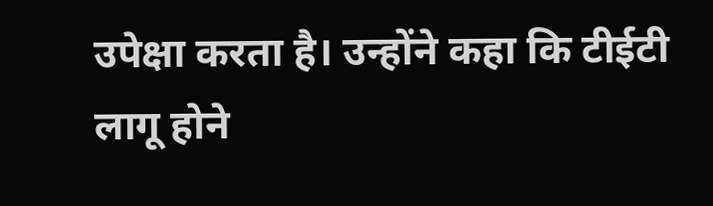उपेक्षा करता है। उन्होंने कहा कि टीईटी लागू होने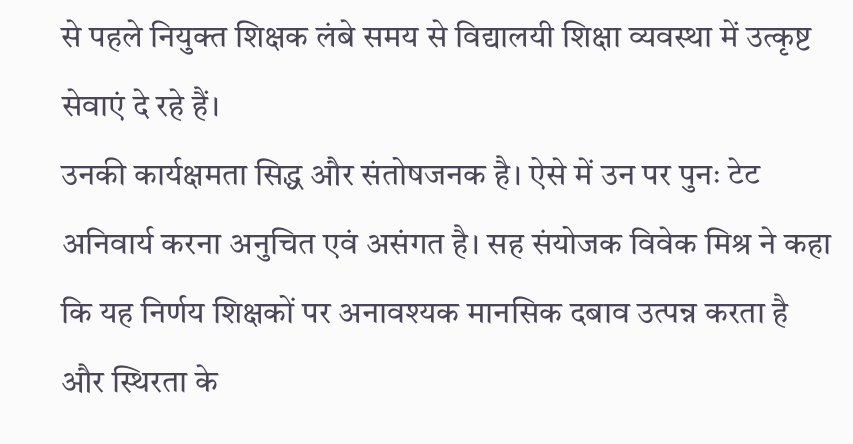से पहले नियुक्त शिक्षक लंबे समय से विद्यालयी शिक्षा व्यवस्था में उत्कृष्ट सेवाएं दे रहे हैं।
उनकी कार्यक्षमता सिद्ध और संतोषजनक है। ऐसे में उन पर पुनः टेट अनिवार्य करना अनुचित एवं असंगत है। सह संयोजक विवेक मिश्र ने कहा कि यह निर्णय शिक्षकों पर अनावश्यक मानसिक दबाव उत्पन्न करता है और स्थिरता के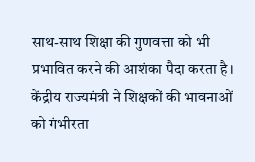साथ-साथ शिक्षा की गुणवत्ता को भी प्रभावित करने की आशंका पैदा करता है। केंद्रीय राज्यमंत्री ने शिक्षकों की भावनाओं को गंभीरता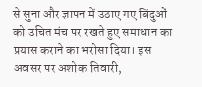से सुना और ज्ञापन में उठाए गए बिंदुओं को उचित मंच पर रखते हुए समाधान का प्रयास कराने का भरोसा दिया। इस अवसर पर अशोक तिवारी,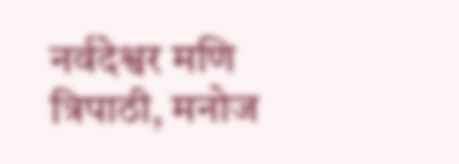नर्वदेश्वर मणि त्रिपाठी, मनोज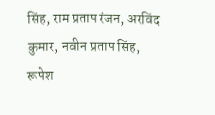सिंह, राम प्रताप रंजन, अरविंद कुमार, नवीन प्रताप सिंह, रूपेश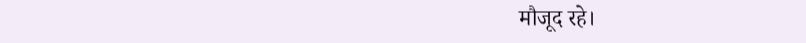मौजूद रहे।